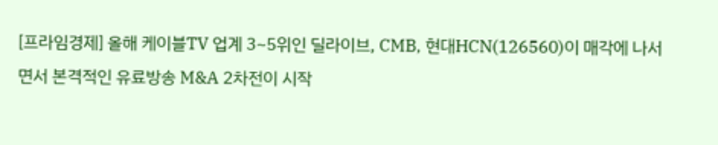[프라임경제] 올해 케이블TV 업계 3~5위인 딜라이브, CMB, 현대HCN(126560)이 매각에 나서면서 본격적인 유료방송 M&A 2차전이 시작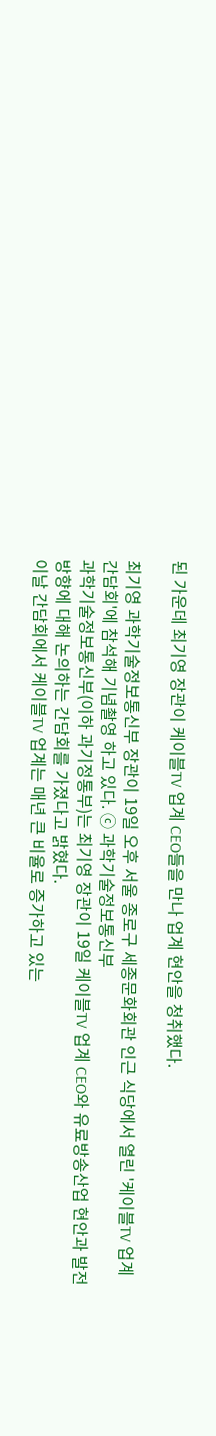된 가운데 최기영 장관이 케이블TV 업계 CEO들을 만나 업계 현안을 청취했다.

최기영 과학기술정보통신부 장관이 19일 오후 서울 종로구 세종문화회관 인근 식당에서 열린 '케이블TV 업계 간담회'에 참석해 기념촬영 하고 있다. ⓒ 과학기술정보통신부
과학기술정보통신부(이하 과기정통부)는 최기영 장관이 19일 케이블TV 업계 CEO와 유료방송산업 현안과 발전방향에 대해 논의하는 간담회를 가졌다고 밝혔다.
이날 간담회에서 케이블TV 업계는 매년 큰 비율로 증가하고 있는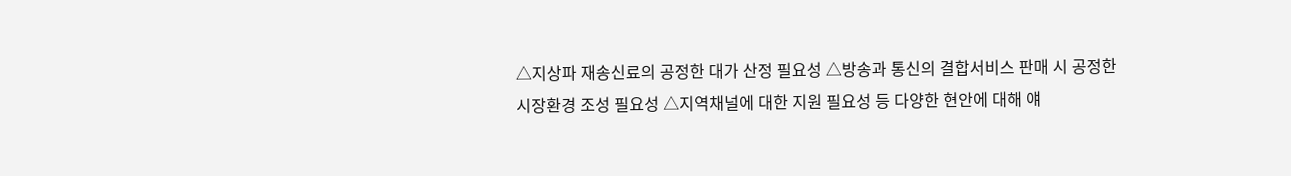△지상파 재송신료의 공정한 대가 산정 필요성 △방송과 통신의 결합서비스 판매 시 공정한 시장환경 조성 필요성 △지역채널에 대한 지원 필요성 등 다양한 현안에 대해 얘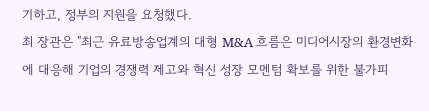기하고, 정부의 지원을 요청했다.
최 장관은 "최근 유료방송업계의 대형 M&A 흐름은 미디어시장의 환경변화에 대응해 기업의 경쟁력 제고와 혁신 성장 모멘텀 확보를 위한 불가피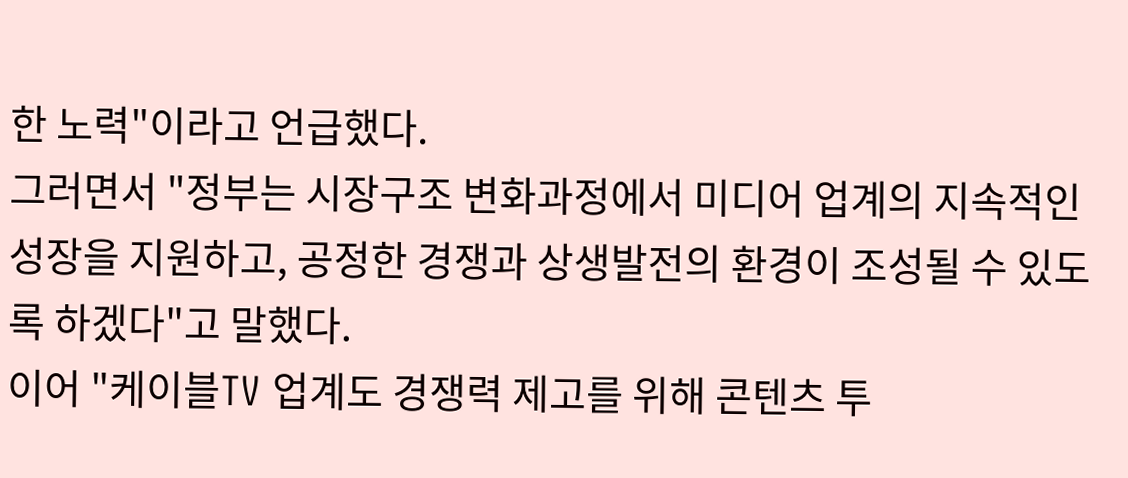한 노력"이라고 언급했다.
그러면서 "정부는 시장구조 변화과정에서 미디어 업계의 지속적인 성장을 지원하고, 공정한 경쟁과 상생발전의 환경이 조성될 수 있도록 하겠다"고 말했다.
이어 "케이블TV 업계도 경쟁력 제고를 위해 콘텐츠 투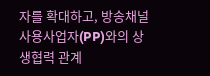자를 확대하고, 방송채널사용사업자(PP)와의 상생협력 관계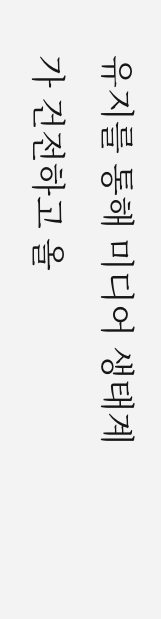유지를 통해 미디어 생태계가 건전하고 올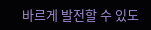바르게 발전할 수 있도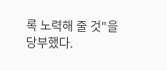록 노력해 줄 것"을 당부했다.